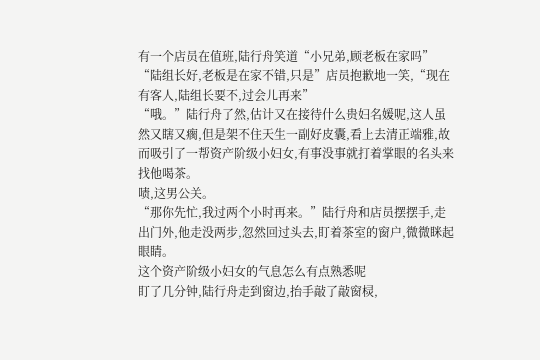有一个店员在值班,陆行舟笑道“小兄弟,顾老板在家吗”
“陆组长好,老板是在家不错,只是”店员抱歉地一笑,“现在有客人,陆组长要不,过会儿再来”
“哦。”陆行舟了然,估计又在接待什么贵妇名媛呢,这人虽然又瞎又瘸,但是架不住天生一副好皮囊,看上去清正端雅,故而吸引了一帮资产阶级小妇女,有事没事就打着掌眼的名头来找他喝茶。
啧,这男公关。
“那你先忙,我过两个小时再来。”陆行舟和店员摆摆手,走出门外,他走没两步,忽然回过头去,盯着茶室的窗户,微微眯起眼睛。
这个资产阶级小妇女的气息怎么有点熟悉呢
盯了几分钟,陆行舟走到窗边,抬手敲了敲窗棂,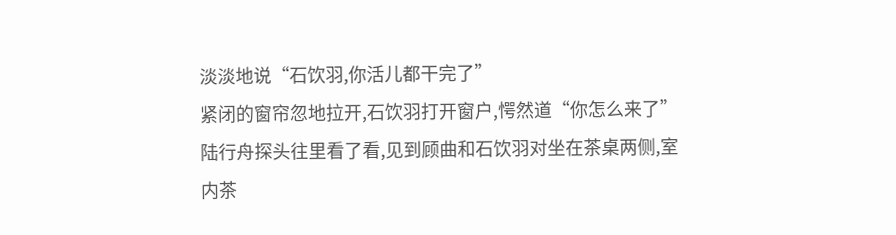淡淡地说“石饮羽,你活儿都干完了”
紧闭的窗帘忽地拉开,石饮羽打开窗户,愕然道“你怎么来了”
陆行舟探头往里看了看,见到顾曲和石饮羽对坐在茶桌两侧,室内茶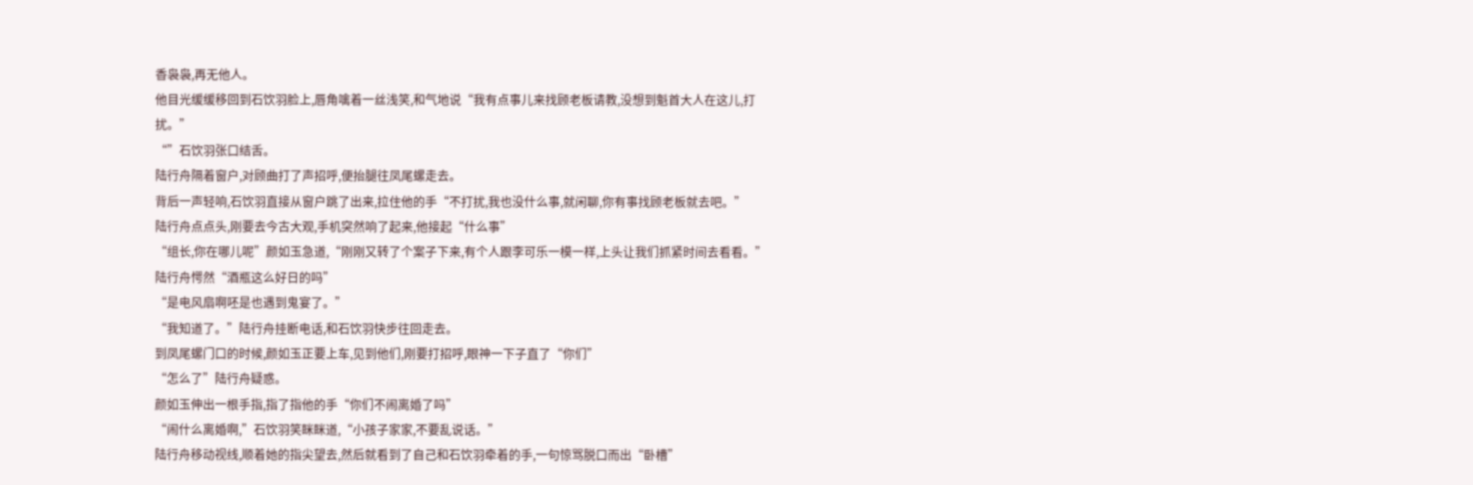香袅袅,再无他人。
他目光缓缓移回到石饮羽脸上,唇角噙着一丝浅笑,和气地说“我有点事儿来找顾老板请教,没想到魁首大人在这儿,打扰。”
“”石饮羽张口结舌。
陆行舟隔着窗户,对顾曲打了声招呼,便抬腿往凤尾螺走去。
背后一声轻响,石饮羽直接从窗户跳了出来,拉住他的手“不打扰,我也没什么事,就闲聊,你有事找顾老板就去吧。”
陆行舟点点头,刚要去今古大观,手机突然响了起来,他接起“什么事”
“组长,你在哪儿呢”颜如玉急道,“刚刚又转了个案子下来,有个人跟李可乐一模一样,上头让我们抓紧时间去看看。”
陆行舟愕然“酒瓶这么好日的吗”
“是电风扇啊呸是也遇到鬼宴了。”
“我知道了。”陆行舟挂断电话,和石饮羽快步往回走去。
到凤尾螺门口的时候,颜如玉正要上车,见到他们,刚要打招呼,眼神一下子直了“你们”
“怎么了”陆行舟疑惑。
颜如玉伸出一根手指,指了指他的手“你们不闹离婚了吗”
“闹什么离婚啊,”石饮羽笑眯眯道,“小孩子家家,不要乱说话。”
陆行舟移动视线,顺着她的指尖望去,然后就看到了自己和石饮羽牵着的手,一句惊骂脱口而出“卧槽”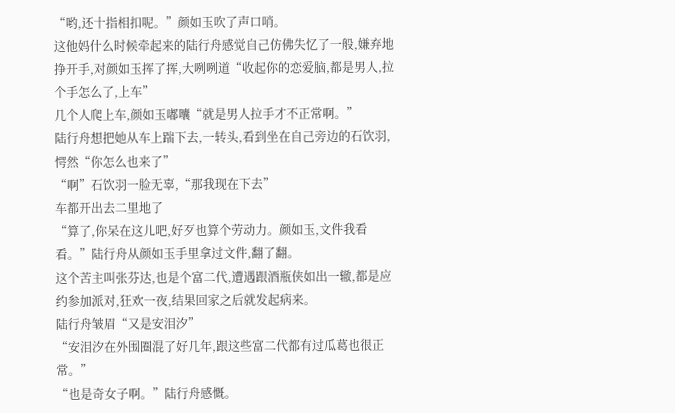“哟,还十指相扣呢。”颜如玉吹了声口哨。
这他妈什么时候牵起来的陆行舟感觉自己仿佛失忆了一般,嫌弃地挣开手,对颜如玉挥了挥,大咧咧道“收起你的恋爱脑,都是男人,拉个手怎么了,上车”
几个人爬上车,颜如玉嘟囔“就是男人拉手才不正常啊。”
陆行舟想把她从车上踹下去,一转头,看到坐在自己旁边的石饮羽,愕然“你怎么也来了”
“啊”石饮羽一脸无辜,“那我现在下去”
车都开出去二里地了
“算了,你呆在这儿吧,好歹也算个劳动力。颜如玉,文件我看看。”陆行舟从颜如玉手里拿过文件,翻了翻。
这个苦主叫张芬达,也是个富二代,遭遇跟酒瓶侠如出一辙,都是应约参加派对,狂欢一夜,结果回家之后就发起病来。
陆行舟皱眉“又是安泪汐”
“安泪汐在外围圈混了好几年,跟这些富二代都有过瓜葛也很正常。”
“也是奇女子啊。”陆行舟感慨。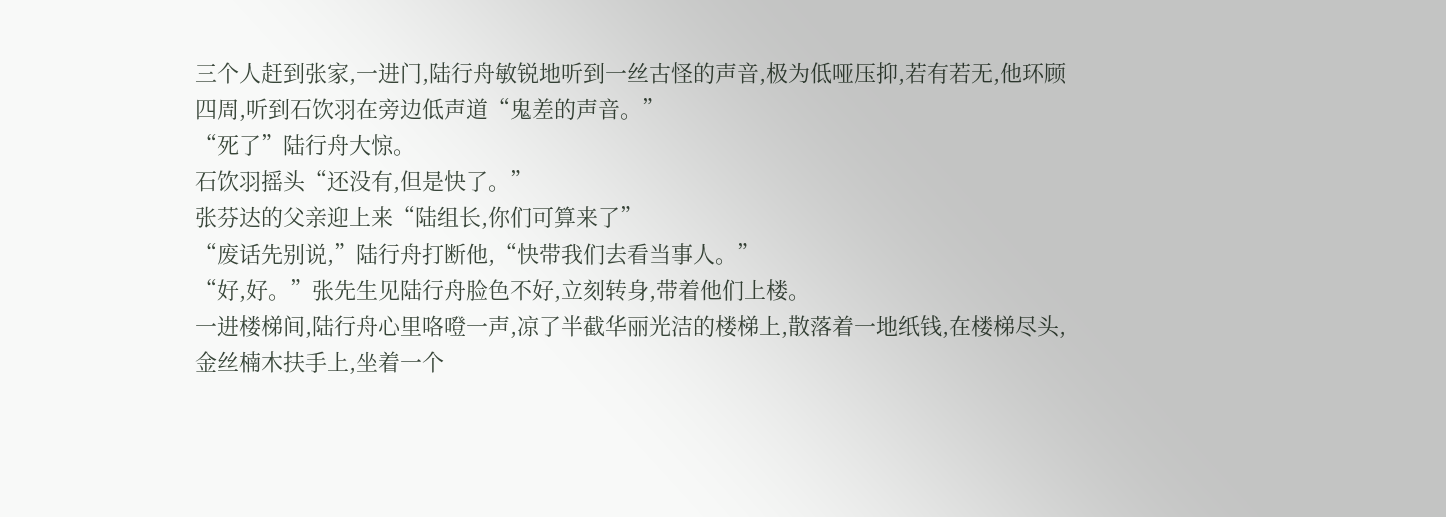三个人赶到张家,一进门,陆行舟敏锐地听到一丝古怪的声音,极为低哑压抑,若有若无,他环顾四周,听到石饮羽在旁边低声道“鬼差的声音。”
“死了”陆行舟大惊。
石饮羽摇头“还没有,但是快了。”
张芬达的父亲迎上来“陆组长,你们可算来了”
“废话先别说,”陆行舟打断他,“快带我们去看当事人。”
“好,好。”张先生见陆行舟脸色不好,立刻转身,带着他们上楼。
一进楼梯间,陆行舟心里咯噔一声,凉了半截华丽光洁的楼梯上,散落着一地纸钱,在楼梯尽头,金丝楠木扶手上,坐着一个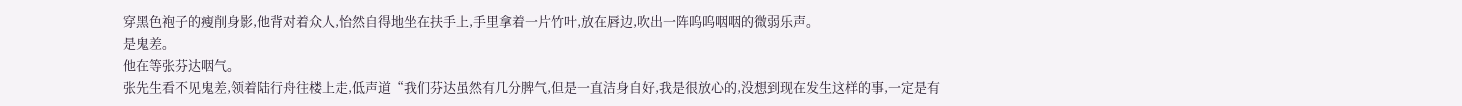穿黑色袍子的瘦削身影,他背对着众人,怡然自得地坐在扶手上,手里拿着一片竹叶,放在唇边,吹出一阵呜呜咽咽的微弱乐声。
是鬼差。
他在等张芬达咽气。
张先生看不见鬼差,领着陆行舟往楼上走,低声道“我们芬达虽然有几分脾气,但是一直洁身自好,我是很放心的,没想到现在发生这样的事,一定是有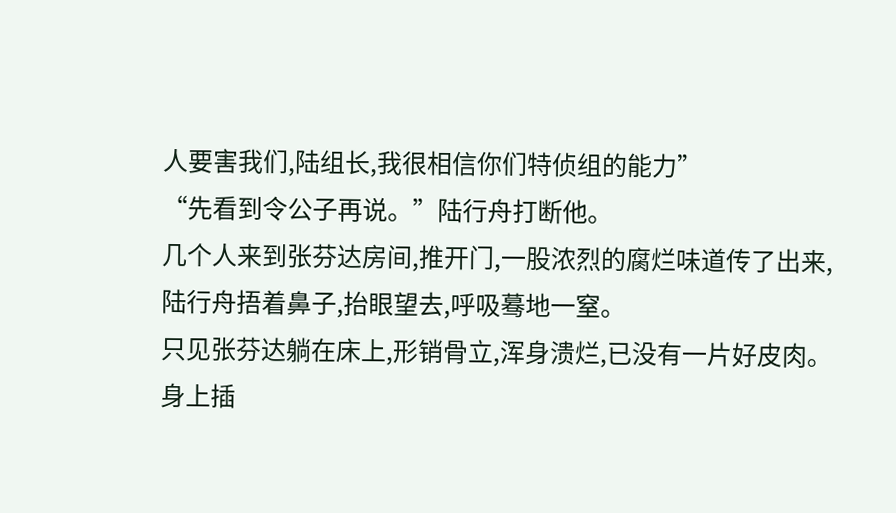人要害我们,陆组长,我很相信你们特侦组的能力”
“先看到令公子再说。”陆行舟打断他。
几个人来到张芬达房间,推开门,一股浓烈的腐烂味道传了出来,陆行舟捂着鼻子,抬眼望去,呼吸蓦地一窒。
只见张芬达躺在床上,形销骨立,浑身溃烂,已没有一片好皮肉。身上插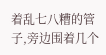着乱七八糟的管子,旁边围着几个